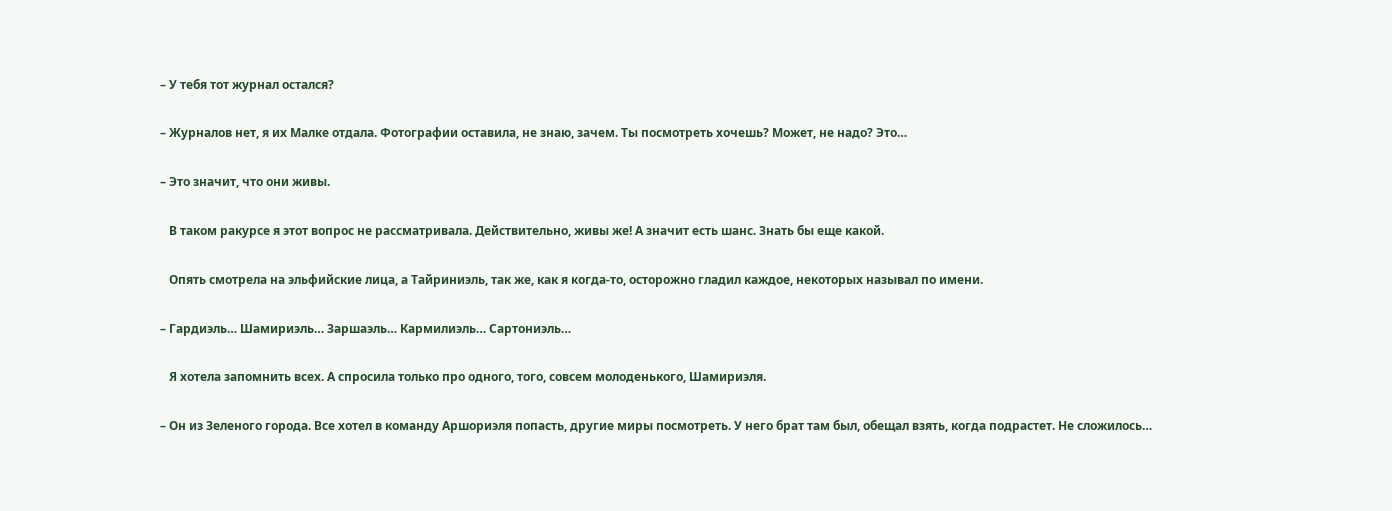– У тебя тот журнал остался?

– Журналов нет, я их Малке отдала. Фотографии оставила, не знаю, зачем. Ты посмотреть хочешь? Может, не надо? Это…

– Это значит, что они живы.

   В таком ракурсе я этот вопрос не рассматривала. Действительно, живы же! А значит есть шанс. Знать бы еще какой.

   Опять смотрела на эльфийские лица, а Тайриниэль, так же, как я когда-то, осторожно гладил каждое, некоторых называл по имени.

– Гардиэль… Шамириэль… Заршаэль… Кармилиэль… Сартониэль…

   Я хотела запомнить всех. А спросила только про одного, того, совсем молоденького, Шамириэля.

– Он из Зеленого города. Все хотел в команду Аршориэля попасть, другие миры посмотреть. У него брат там был, обещал взять, когда подрастет. Не сложилось…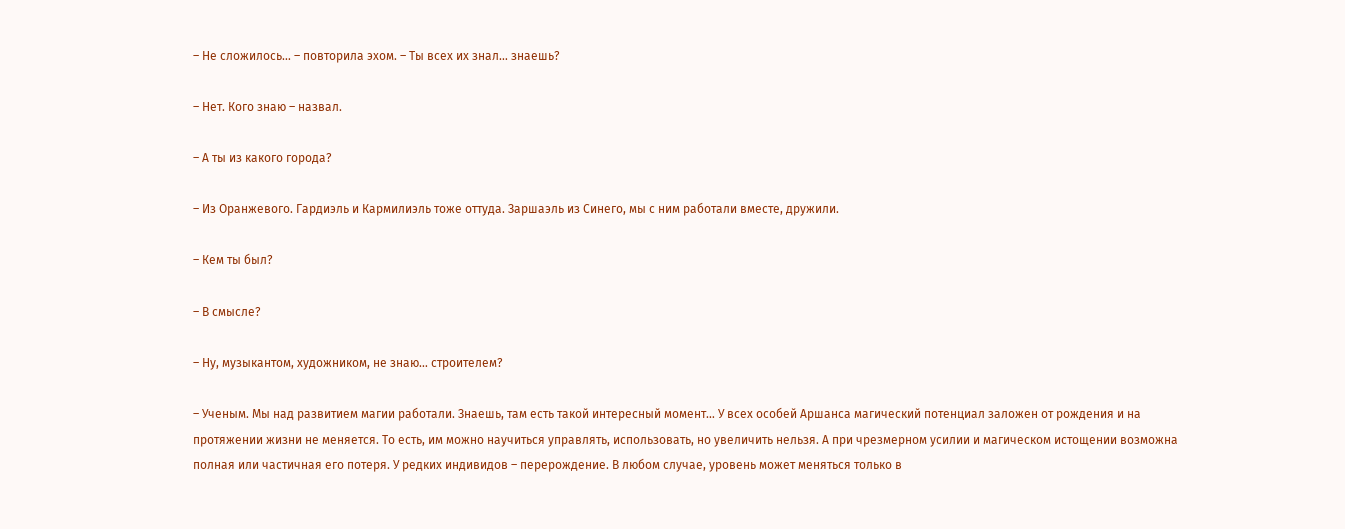– Не сложилось… – повторила эхом. – Ты всех их знал… знаешь?

– Нет. Кого знаю – назвал.

– А ты из какого города?

– Из Оранжевого. Гардиэль и Кармилиэль тоже оттуда. Заршаэль из Синего, мы с ним работали вместе, дружили.

– Кем ты был?

– В смысле?

– Ну, музыкантом, художником, не знаю… строителем?

– Ученым. Мы над развитием магии работали. Знаешь, там есть такой интересный момент… У всех особей Аршанса магический потенциал заложен от рождения и на протяжении жизни не меняется. То есть, им можно научиться управлять, использовать, но увеличить нельзя. А при чрезмерном усилии и магическом истощении возможна полная или частичная его потеря. У редких индивидов – перерождение. В любом случае, уровень может меняться только в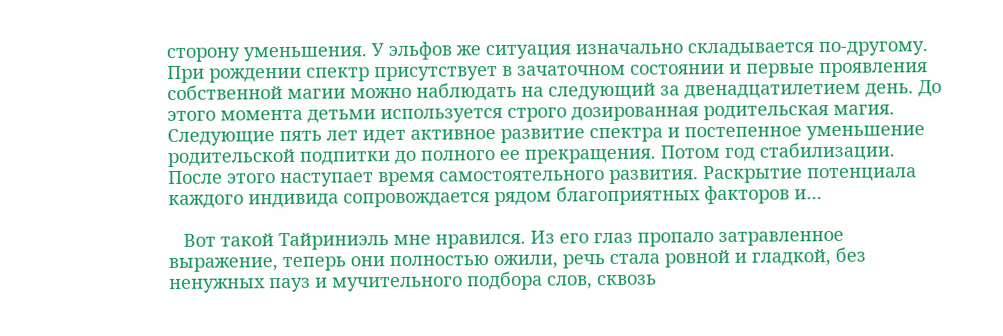сторону уменьшения. У эльфов же ситуация изначально складывается по-другому. При рождении спектр присутствует в зачаточном состоянии и первые проявления собственной магии можно наблюдать на следующий за двенадцатилетием день. До этого момента детьми используется строго дозированная родительская магия. Следующие пять лет идет активное развитие спектра и постепенное уменьшение родительской подпитки до полного ее прекращения. Потом год стабилизации. После этого наступает время самостоятельного развития. Раскрытие потенциала каждого индивида сопровождается рядом благоприятных факторов и…

   Вот такой Тайриниэль мне нравился. Из его глаз пропало затравленное выражение, теперь они полностью ожили, речь стала ровной и гладкой, без ненужных пауз и мучительного подбора слов, сквозь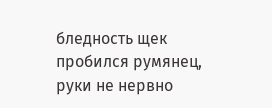бледность щек пробился румянец, руки не нервно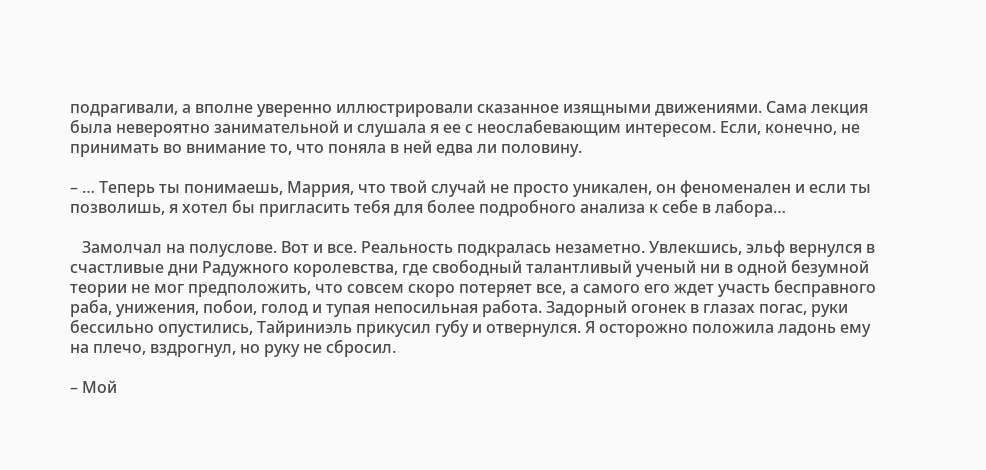подрагивали, а вполне уверенно иллюстрировали сказанное изящными движениями. Сама лекция была невероятно занимательной и слушала я ее с неослабевающим интересом. Если, конечно, не принимать во внимание то, что поняла в ней едва ли половину.

– … Теперь ты понимаешь, Маррия, что твой случай не просто уникален, он феноменален и если ты позволишь, я хотел бы пригласить тебя для более подробного анализа к себе в лабора…

   Замолчал на полуслове. Вот и все. Реальность подкралась незаметно. Увлекшись, эльф вернулся в счастливые дни Радужного королевства, где свободный талантливый ученый ни в одной безумной теории не мог предположить, что совсем скоро потеряет все, а самого его ждет участь бесправного раба, унижения, побои, голод и тупая непосильная работа. Задорный огонек в глазах погас, руки бессильно опустились, Тайриниэль прикусил губу и отвернулся. Я осторожно положила ладонь ему на плечо, вздрогнул, но руку не сбросил.

– Мой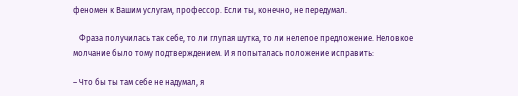феномен к Вашим услугам, профессор. Если ты, конечно, не передумал.

   Фраза получилась так себе, то ли глупая шутка, то ли нелепое предложение. Неловкое молчание было тому подтверждением. И я попыталась положение исправить:

– Что бы ты там себе не надумал, я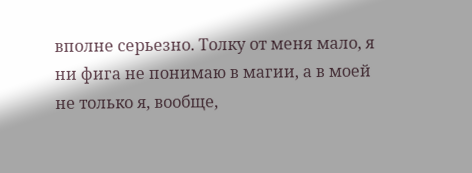вполне серьезно. Толку от меня мало, я ни фига не понимаю в магии, а в моей не только я, вообще,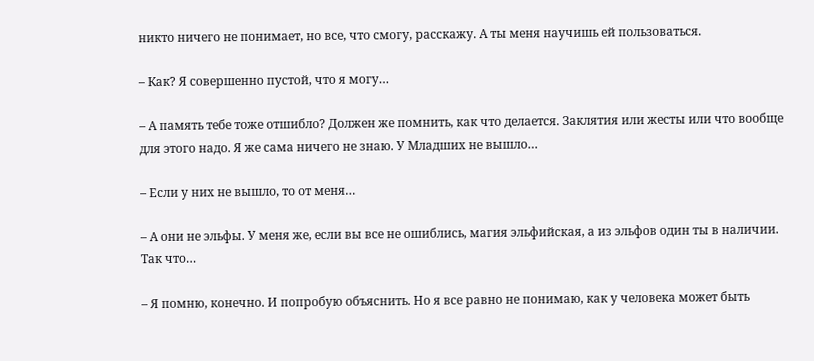никто ничего не понимает, но все, что смогу, расскажу. А ты меня научишь ей пользоваться.

– Как? Я совершенно пустой, что я могу…

– А память тебе тоже отшибло? Должен же помнить, как что делается. Заклятия или жесты или что вообще для этого надо. Я же сама ничего не знаю. У Младших не вышло…

– Если у них не вышло, то от меня…

– А они не эльфы. У меня же, если вы все не ошиблись, магия эльфийская, а из эльфов один ты в наличии. Так что…

– Я помню, конечно. И попробую объяснить. Но я все равно не понимаю, как у человека может быть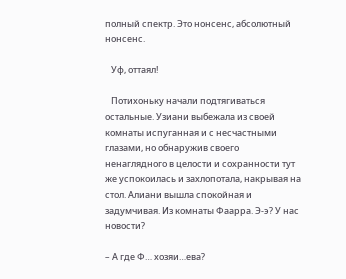полный спектр. Это нонсенс, абсолютный нонсенс.

   Уф, оттаял!

   Потихоньку начали подтягиваться остальные. Узиани выбежала из своей комнаты испуганная и с несчастными глазами, но обнаружив своего ненаглядного в целости и сохранности тут же успокоилась и захлопотала, накрывая на стол. Алиани вышла спокойная и задумчивая. Из комнаты Фаарра. Э-э? У нас новости?

– А где Ф… хозяи…ева?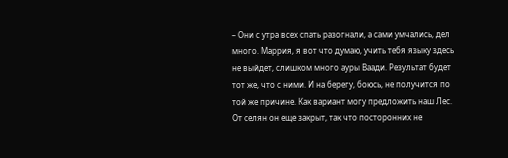– Они с утра всех спать разогнали, а сами умчались, дел много. Маррия, я вот что думаю, учить тебя языку здесь не выйдет, слишком много ауры Ваади. Результат будет тот же, что с ними. И на берегу, боюсь, не получится по той же причине. Как вариант могу предложить наш Лес. От селян он еще закрыт, так что посторонних не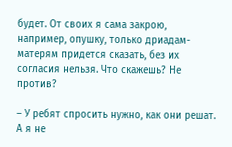будет. От своих я сама закрою, например, опушку, только дриадам-матерям придется сказать, без их согласия нельзя. Что скажешь? Не против?

– У ребят спросить нужно, как они решат. А я не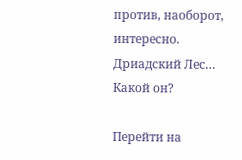против, наоборот, интересно. Дриадский Лес… Какой он?

Перейти на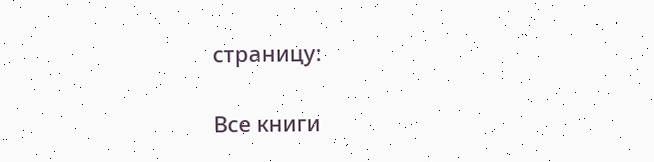страницу:

Все книги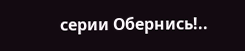серии Обернись!..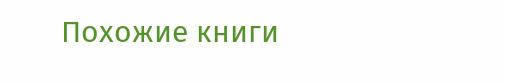Похожие книги